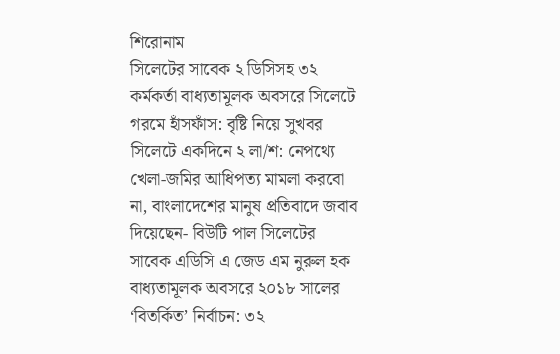শিরোনাম
সিলেটের সাবেক ২ ডিসিসহ ৩২ কর্মকর্তা বাধ্যতামূলক অবসরে সিলেটে গরমে হাঁসফাঁস: বৃষ্টি নিয়ে সুখবর সিলেটে একদিনে ২ লা/শ: নেপথ্যে খেলা-জমির আধিপত্য মামলা করবো না, বাংলাদেশের মানুষ প্রতিবাদে জবাব দিয়েছেন- বিউটি পাল সিলেটের সাবেক এডিসি এ জেড এম নুরুল হক বাধ্যতামূলক অবসরে ২০১৮ সালের ‘বিতর্কিত’ নির্বাচন: ৩২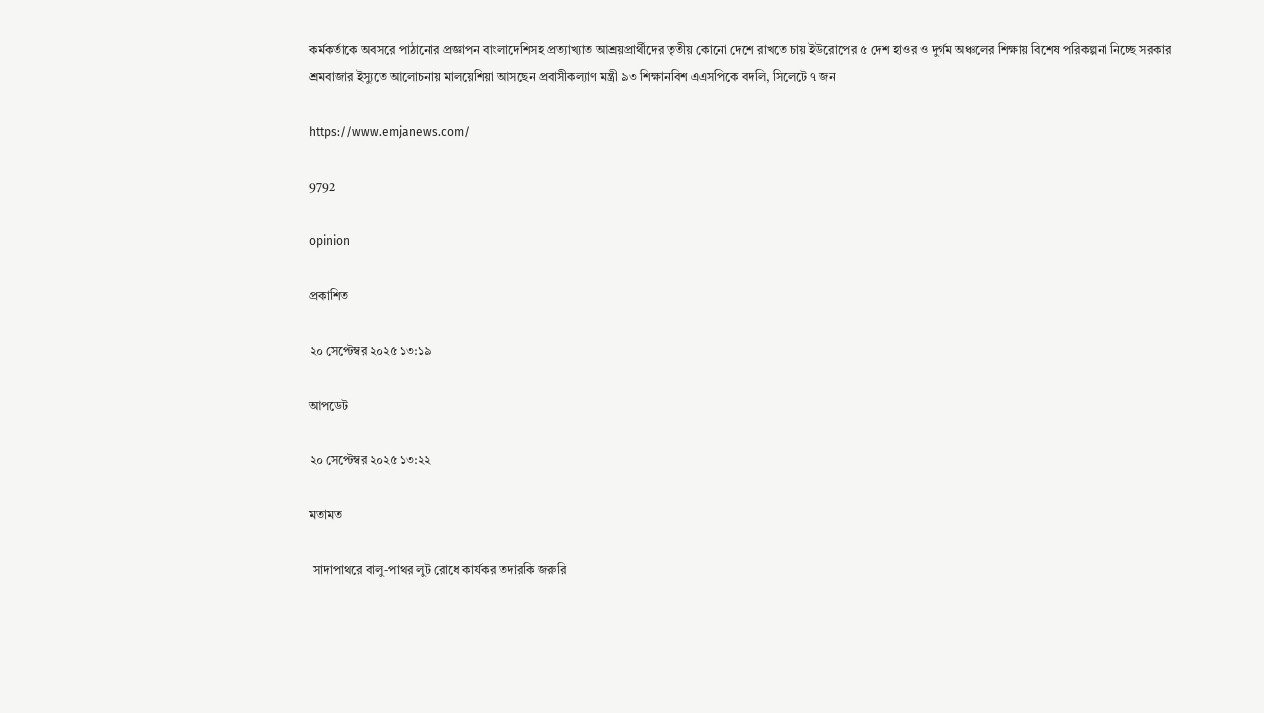কর্মকর্তাকে অবসরে পাঠানোর প্রজ্ঞাপন বাংলাদেশিসহ প্রত্যাখ্যাত আশ্রয়প্রার্থীদের তৃতীয় কোনো দেশে রাখতে চায় ইউরোপের ৫ দেশ হাওর ও দুর্গম অঞ্চলের শিক্ষায় বিশেষ পরিকল্পনা নিচ্ছে সরকার শ্রমবাজার ইস্যুতে আলোচনায় মালয়েশিয়া আসছেন প্রবাসীকল্যাণ মন্ত্রী ৯৩ শিক্ষানবিশ এএসপিকে বদলি, সিলেটে ৭ জন

https://www.emjanews.com/

9792

opinion

প্রকাশিত

২০ সেপ্টেম্বর ২০২৫ ১৩:১৯

আপডেট

২০ সেপ্টেম্বর ২০২৫ ১৩:২২

মতামত

 সাদাপাথরে বালু-পাথর লুট রোধে কার্যকর তদারকি জরুরি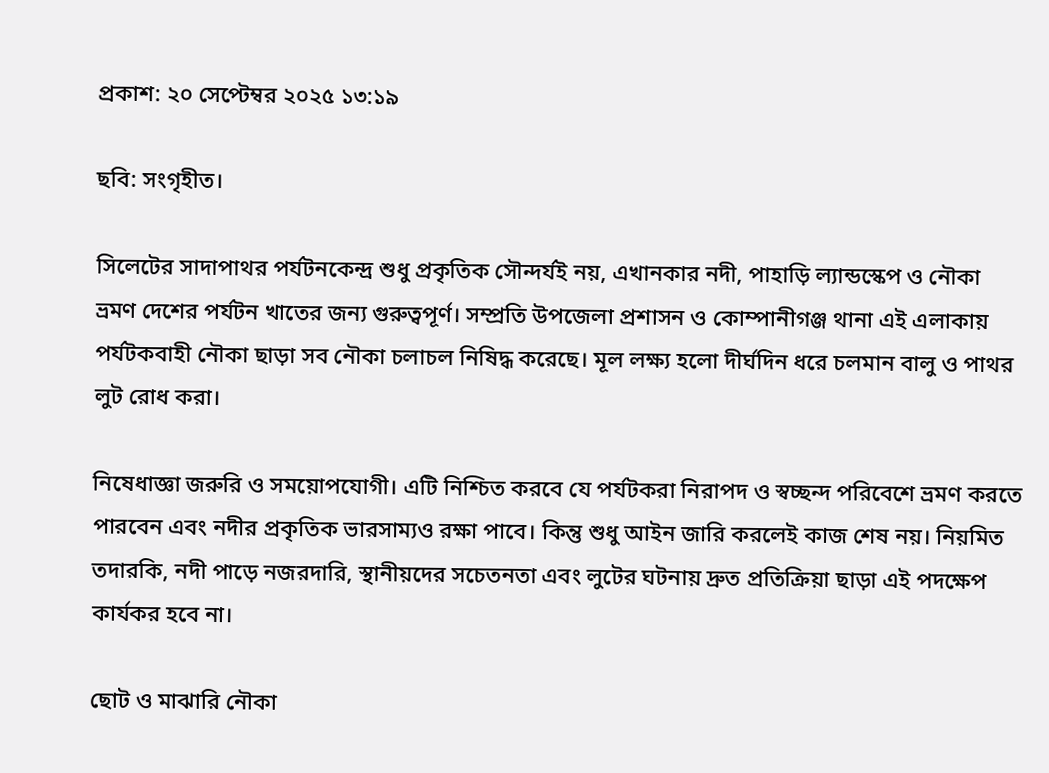প্রকাশ: ২০ সেপ্টেম্বর ২০২৫ ১৩:১৯

ছবি: সংগৃহীত।

সিলেটের সাদাপাথর পর্যটনকেন্দ্র শুধু প্রকৃতিক সৌন্দর্যই নয়, এখানকার নদী, পাহাড়ি ল্যান্ডস্কেপ ও নৌকা ভ্রমণ দেশের পর্যটন খাতের জন্য গুরুত্বপূর্ণ। সম্প্রতি উপজেলা প্রশাসন ও কোম্পানীগঞ্জ থানা এই এলাকায় পর্যটকবাহী নৌকা ছাড়া সব নৌকা চলাচল নিষিদ্ধ করেছে। মূল লক্ষ্য হলো দীর্ঘদিন ধরে চলমান বালু ও পাথর লুট রোধ করা।

নিষেধাজ্ঞা জরুরি ও সময়োপযোগী। এটি নিশ্চিত করবে যে পর্যটকরা নিরাপদ ও স্বচ্ছন্দ পরিবেশে ভ্রমণ করতে পারবেন এবং নদীর প্রকৃতিক ভারসাম্যও রক্ষা পাবে। কিন্তু শুধু আইন জারি করলেই কাজ শেষ নয়। নিয়মিত তদারকি, নদী পাড়ে নজরদারি, স্থানীয়দের সচেতনতা এবং লুটের ঘটনায় দ্রুত প্রতিক্রিয়া ছাড়া এই পদক্ষেপ কার্যকর হবে না।

ছোট ও মাঝারি নৌকা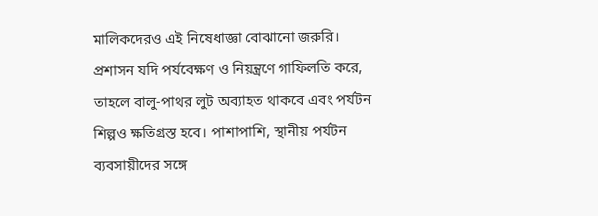মালিকদেরও এই নিষেধাজ্ঞা বোঝানো জরুরি। প্রশাসন যদি পর্যবেক্ষণ ও নিয়ন্ত্রণে গাফিলতি করে, তাহলে বালু-পাথর লুট অব্যাহত থাকবে এবং পর্যটন শিল্পও ক্ষতিগ্রস্ত হবে। পাশাপাশি, স্থানীয় পর্যটন ব্যবসায়ীদের সঙ্গে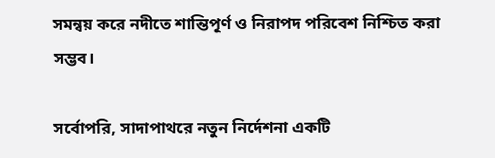সমন্বয় করে নদীতে শান্তিপূর্ণ ও নিরাপদ পরিবেশ নিশ্চিত করা সম্ভব।

সর্বোপরি, সাদাপাথরে নতুন নির্দেশনা একটি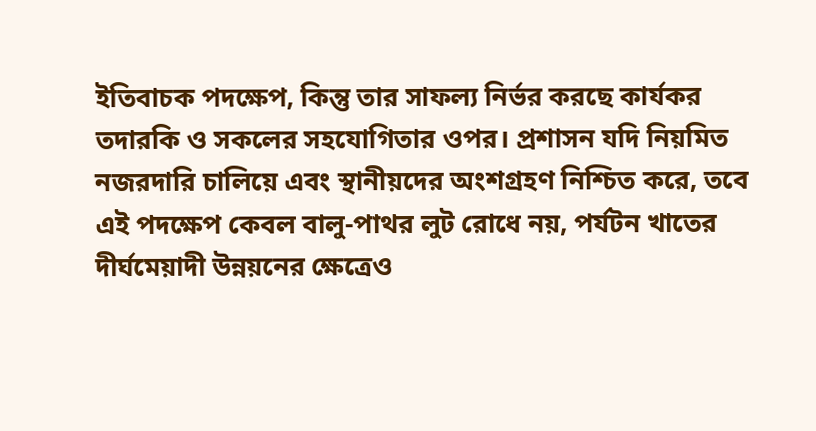ইতিবাচক পদক্ষেপ, কিন্তু তার সাফল্য নির্ভর করছে কার্যকর তদারকি ও সকলের সহযোগিতার ওপর। প্রশাসন যদি নিয়মিত নজরদারি চালিয়ে এবং স্থানীয়দের অংশগ্রহণ নিশ্চিত করে, তবে এই পদক্ষেপ কেবল বালু-পাথর লুট রোধে নয়, পর্যটন খাতের দীর্ঘমেয়াদী উন্নয়নের ক্ষেত্রেও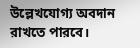উল্লেখযোগ্য অবদান রাখতে পারবে।